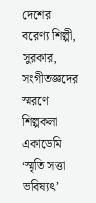দেশের বরেণ্য শিল্পী, সুরকার, সংগীতজ্ঞদের স্মরণে শিল্পকলা একাডেমি ‘স্মৃতি সত্তা ভবিষ্যৎ’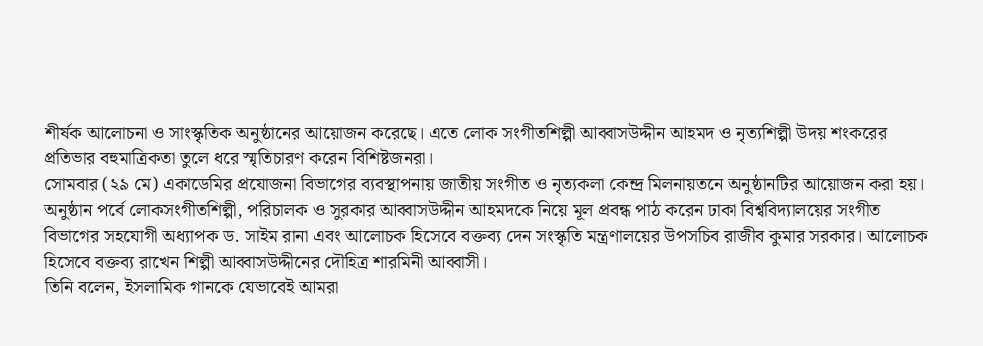শীর্ষক আলোচনা ও সাংস্কৃতিক অনুষ্ঠানের আয়োজন করেছে। এতে লোক সংগীতশিল্পী আব্বাসউদ্দীন আহমদ ও নৃত্যশিল্পী উদয় শংকরের প্রতিভার বহুমাত্রিকতা তুলে ধরে স্মৃতিচারণ করেন বিশিষ্টজনরা।
সোমবার (২৯ মে) একাডেমির প্রযোজনা বিভাগের ব্যবস্থাপনায় জাতীয় সংগীত ও নৃত্যকলা কেন্দ্র মিলনায়তনে অনুষ্ঠানটির আয়োজন করা হয়।
অনুষ্ঠান পর্বে লোকসংগীতশিল্পী, পরিচালক ও সুরকার আব্বাসউদ্দীন আহমদকে নিয়ে মূল প্রবন্ধ পাঠ করেন ঢাকা বিশ্ববিদ্যালয়ের সংগীত বিভাগের সহযোগী অধ্যাপক ড. সাইম রানা এবং আলোচক হিসেবে বক্তব্য দেন সংস্কৃতি মন্ত্রণালয়ের উপসচিব রাজীব কুমার সরকার। আলোচক হিসেবে বক্তব্য রাখেন শিল্পী আব্বাসউদ্দীনের দৌহিত্র শারমিনী আব্বাসী।
তিনি বলেন, ইসলামিক গানকে যেভাবেই আমরা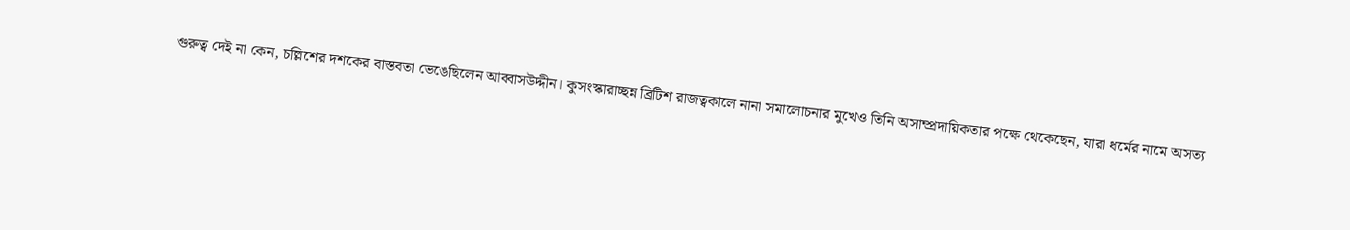গুরুত্ব দেই না কেন, চল্লিশের দশকের বাস্তবতা ভেঙেছিলেন আব্বাসউদ্দীন। কুসংস্কারাচ্ছন্ন ব্রিটিশ রাজত্বকালে নানা সমালোচনার মুখেও তিনি অসাম্প্রদায়িকতার পক্ষে থেকেছেন, যারা ধর্মের নামে অসত্য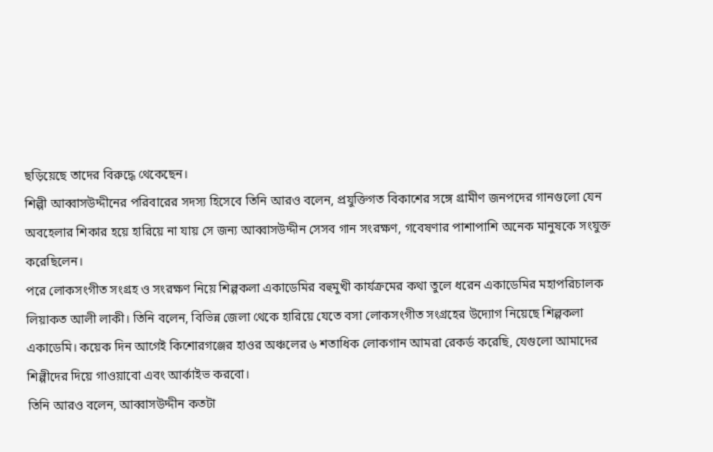ছড়িয়েছে তাদের বিরুদ্ধে থেকেছেন।
শিল্পী আব্বাসউদ্দীনের পরিবারের সদস্য হিসেবে তিনি আরও বলেন, প্রযুক্তিগত বিকাশের সঙ্গে গ্রামীণ জনপদের গানগুলো যেন অবহেলার শিকার হয়ে হারিয়ে না যায় সে জন্য আব্বাসউদ্দীন সেসব গান সংরক্ষণ, গবেষণার পাশাপাশি অনেক মানুষকে সংযুক্ত করেছিলেন।
পরে লোকসংগীত সংগ্রহ ও সংরক্ষণ নিয়ে শিল্পকলা একাডেমির বহুমুখী কার্যক্রমের কথা তুলে ধরেন একাডেমির মহাপরিচালক লিয়াকত আলী লাকী। তিনি বলেন, বিভিন্ন জেলা থেকে হারিয়ে যেতে বসা লোকসংগীত সংগ্রহের উদ্যোগ নিয়েছে শিল্পকলা একাডেমি। কয়েক দিন আগেই কিশোরগঞ্জের হাওর অঞ্চলের ৬ শতাধিক লোকগান আমরা রেকর্ড করেছি, যেগুলো আমাদের শিল্পীদের দিয়ে গাওয়াবো এবং আর্কাইভ করবো।
তিনি আরও বলেন, আব্বাসউদ্দীন কতটা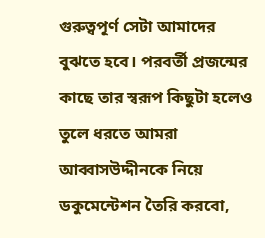গুরুত্বপূর্ণ সেটা আমাদের বুঝতে হবে। পরবর্তী প্রজন্মের কাছে তার স্বরূপ কিছুটা হলেও তুলে ধরতে আমরা আব্বাসউদ্দীনকে নিয়ে ডকুমেন্টেশন তৈরি করবো,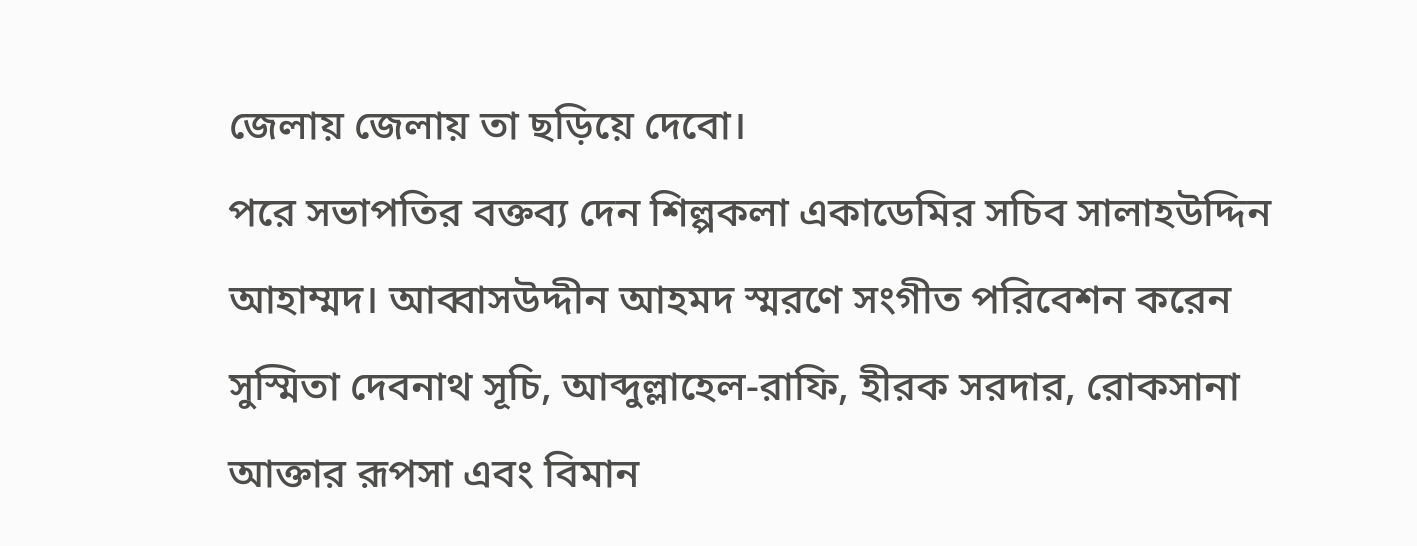জেলায় জেলায় তা ছড়িয়ে দেবো।
পরে সভাপতির বক্তব্য দেন শিল্পকলা একাডেমির সচিব সালাহউদ্দিন আহাম্মদ। আব্বাসউদ্দীন আহমদ স্মরণে সংগীত পরিবেশন করেন সুস্মিতা দেবনাথ সূচি, আব্দুল্লাহেল-রাফি, হীরক সরদার, রোকসানা আক্তার রূপসা এবং বিমান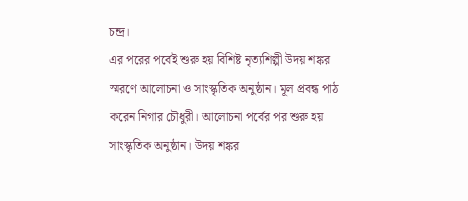চন্দ্র।
এর পরের পর্বেই শুরু হয় বিশিষ্ট নৃত্যশিল্পী উদয় শঙ্কর স্মরণে আলোচনা ও সাংস্কৃতিক অনুষ্ঠান। মূল প্রবন্ধ পাঠ করেন নিগার চৌধুরী। আলোচনা পর্বের পর শুরু হয় সাংস্কৃতিক অনুষ্ঠান। উদয় শঙ্কর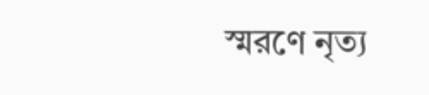স্মরণে নৃত্য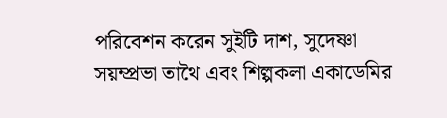পরিবেশন করেন সুইটি দাশ, সুদেষ্ণা সয়ম্প্রভা তাথৈ এবং শিল্পকলা একাডেমির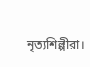নৃত্যশিল্পীরা।